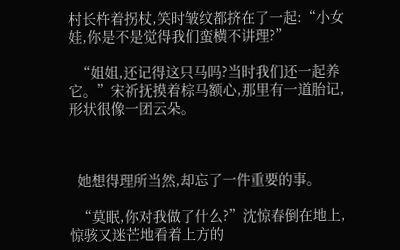村长杵着拐杖,笑时皱纹都挤在了一起:“小女娃,你是不是觉得我们蛮横不讲理?”

  “姐姐,还记得这只马吗?当时我们还一起养它。”宋祈抚摸着棕马额心,那里有一道胎记,形状很像一团云朵。



  她想得理所当然,却忘了一件重要的事。

  “莫眠,你对我做了什么?”沈惊春倒在地上,惊骇又迷芒地看着上方的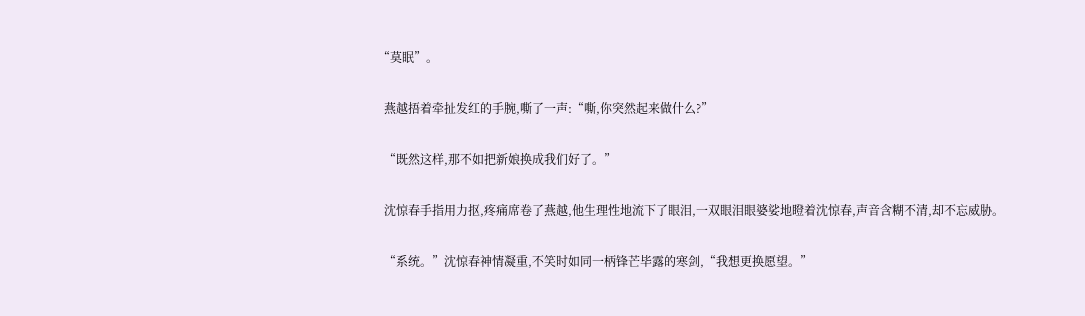“莫眠”。

  燕越捂着牵扯发红的手腕,嘶了一声:“嘶,你突然起来做什么?”

  “既然这样,那不如把新娘换成我们好了。”

  沈惊春手指用力抠,疼痛席卷了燕越,他生理性地流下了眼泪,一双眼泪眼婆娑地瞪着沈惊春,声音含糊不清,却不忘威胁。

  “系统。”沈惊春神情凝重,不笑时如同一柄锋芒毕露的寒剑,“我想更换愿望。”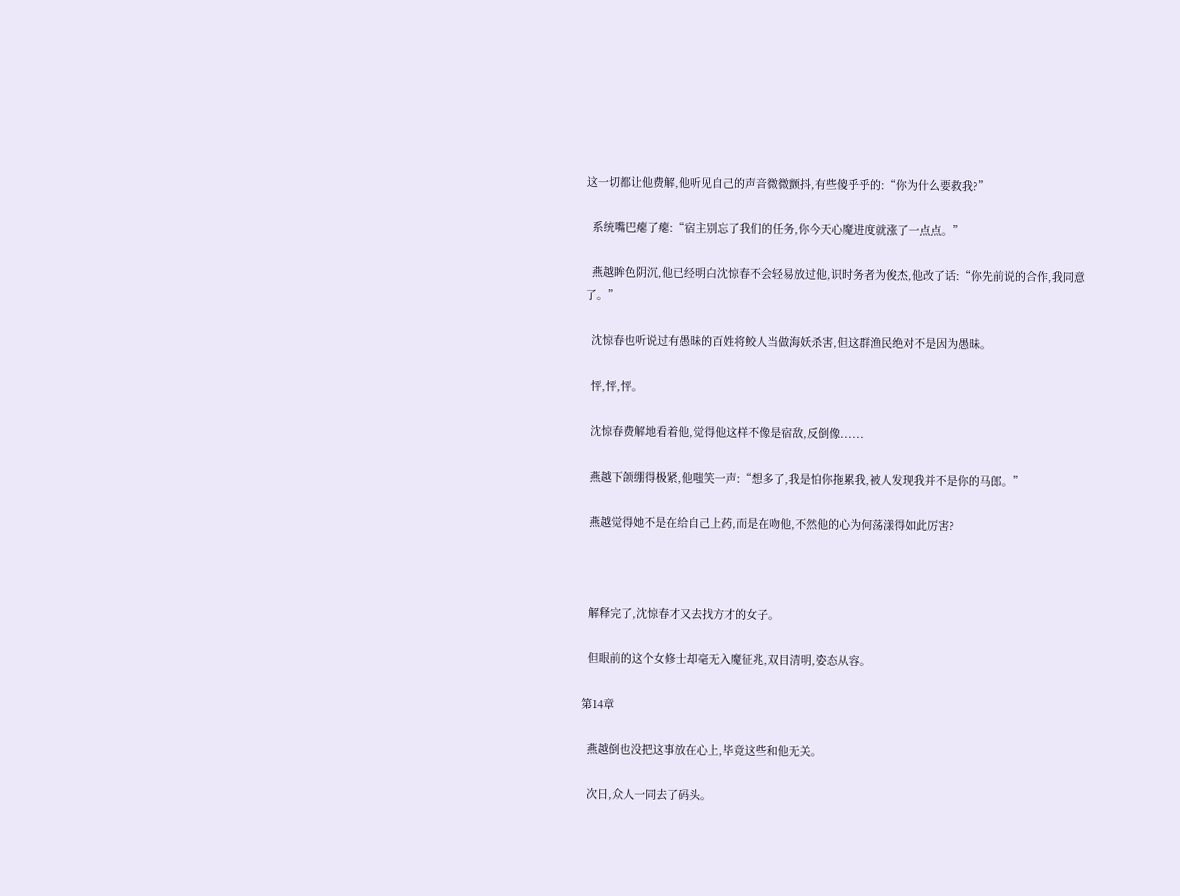这一切都让他费解,他听见自己的声音微微颤抖,有些傻乎乎的:“你为什么要救我?”

  系统嘴巴瘪了瘪:“宿主别忘了我们的任务,你今天心魔进度就涨了一点点。”

  燕越眸色阴沉,他已经明白沈惊春不会轻易放过他,识时务者为俊杰,他改了话:“你先前说的合作,我同意了。”

  沈惊春也听说过有愚昧的百姓将鲛人当做海妖杀害,但这群渔民绝对不是因为愚昧。

  怦,怦,怦。

  沈惊春费解地看着他,觉得他这样不像是宿敌,反倒像......

  燕越下颌绷得极紧,他嗤笑一声:“想多了,我是怕你拖累我,被人发现我并不是你的马郎。”

  燕越觉得她不是在给自己上药,而是在吻他,不然他的心为何荡漾得如此厉害?



  解释完了,沈惊春才又去找方才的女子。

  但眼前的这个女修士却毫无入魔征兆,双目清明,姿态从容。

第14章

  燕越倒也没把这事放在心上,毕竟这些和他无关。

  次日,众人一同去了码头。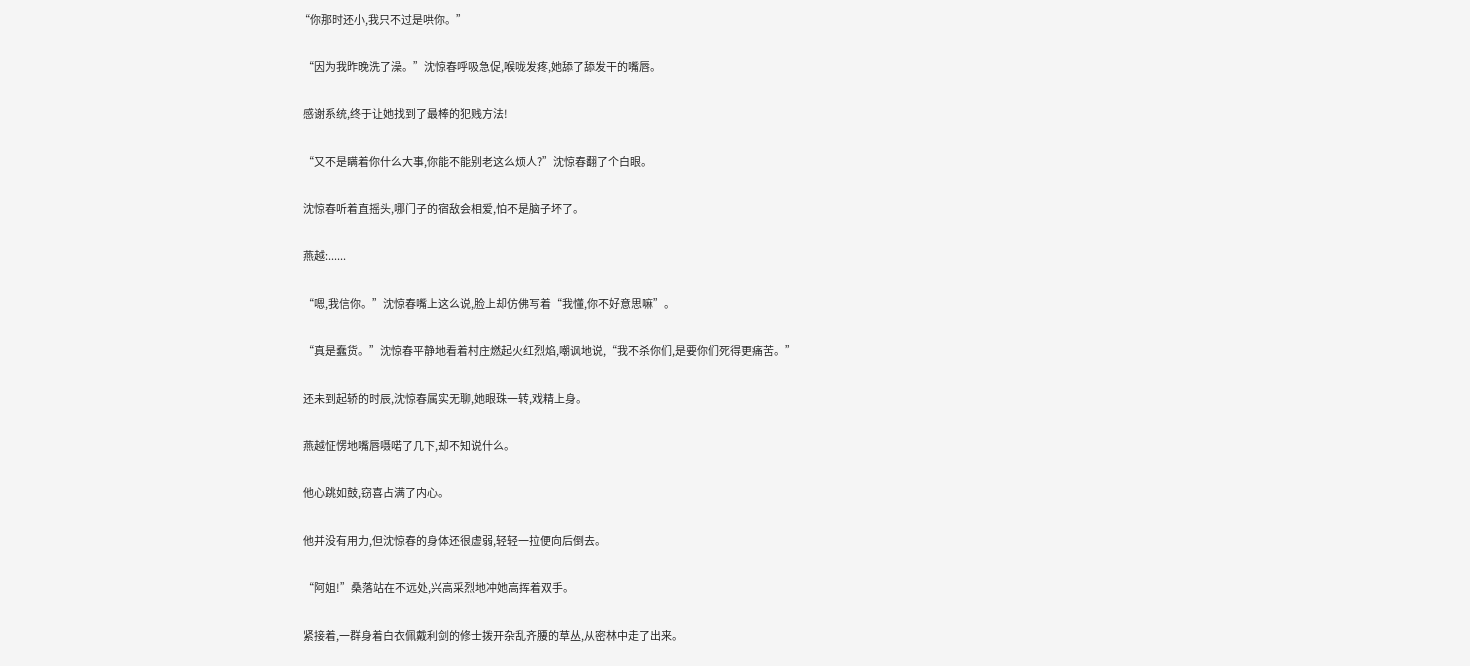“你那时还小,我只不过是哄你。”

  “因为我昨晚洗了澡。”沈惊春呼吸急促,喉咙发疼,她舔了舔发干的嘴唇。

  感谢系统,终于让她找到了最棒的犯贱方法!

  “又不是瞒着你什么大事,你能不能别老这么烦人?”沈惊春翻了个白眼。

  沈惊春听着直摇头,哪门子的宿敌会相爱,怕不是脑子坏了。

  燕越:......

  “嗯,我信你。”沈惊春嘴上这么说,脸上却仿佛写着“我懂,你不好意思嘛”。

  “真是蠢货。”沈惊春平静地看着村庄燃起火红烈焰,嘲讽地说,“我不杀你们,是要你们死得更痛苦。”

  还未到起轿的时辰,沈惊春属实无聊,她眼珠一转,戏精上身。

  燕越怔愣地嘴唇嗫喏了几下,却不知说什么。

  他心跳如鼓,窃喜占满了内心。

  他并没有用力,但沈惊春的身体还很虚弱,轻轻一拉便向后倒去。

  “阿姐!”桑落站在不远处,兴高采烈地冲她高挥着双手。

  紧接着,一群身着白衣佩戴利剑的修士拨开杂乱齐腰的草丛,从密林中走了出来。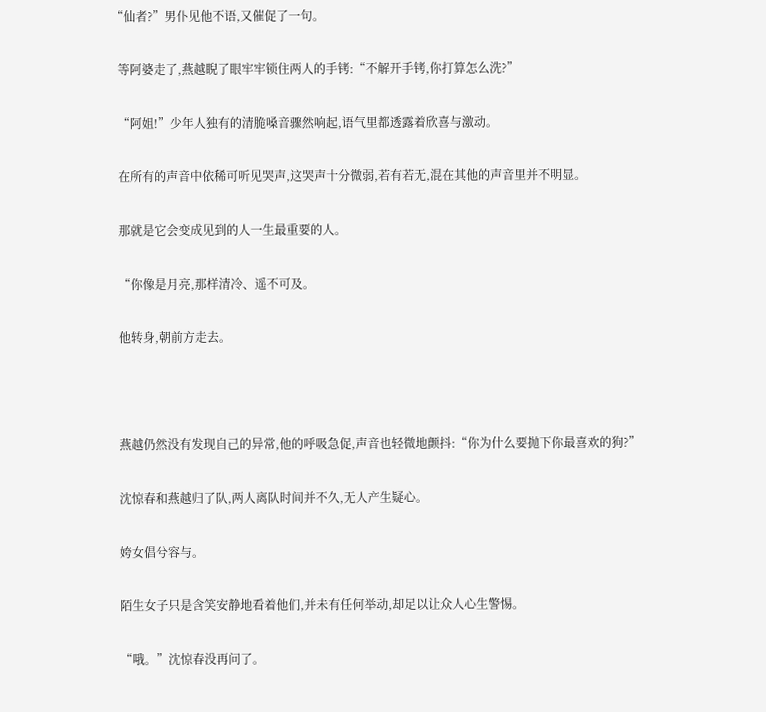“仙者?”男仆见他不语,又催促了一句。

  等阿婆走了,燕越睨了眼牢牢锁住两人的手铐:“不解开手铐,你打算怎么洗?”

  “阿姐!”少年人独有的清脆嗓音骤然响起,语气里都透露着欣喜与激动。

  在所有的声音中依稀可听见哭声,这哭声十分微弱,若有若无,混在其他的声音里并不明显。

  那就是它会变成见到的人一生最重要的人。

  “你像是月亮,那样清冷、遥不可及。

  他转身,朝前方走去。



  燕越仍然没有发现自己的异常,他的呼吸急促,声音也轻微地颤抖:“你为什么要抛下你最喜欢的狗?”

  沈惊春和燕越归了队,两人离队时间并不久,无人产生疑心。

  姱女倡兮容与。

  陌生女子只是含笑安静地看着他们,并未有任何举动,却足以让众人心生警惕。

  “哦。”沈惊春没再问了。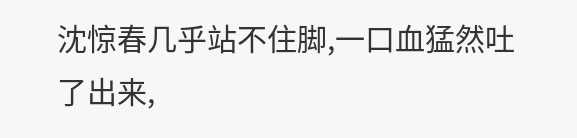沈惊春几乎站不住脚,一口血猛然吐了出来,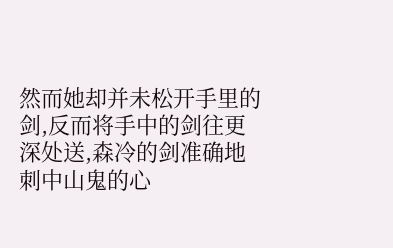然而她却并未松开手里的剑,反而将手中的剑往更深处送,森冷的剑准确地刺中山鬼的心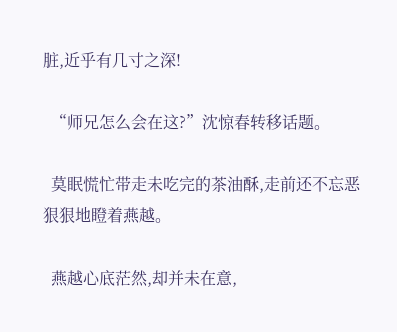脏,近乎有几寸之深!

  “师兄怎么会在这?”沈惊春转移话题。

  莫眠慌忙带走未吃完的茶油酥,走前还不忘恶狠狠地瞪着燕越。

  燕越心底茫然,却并未在意,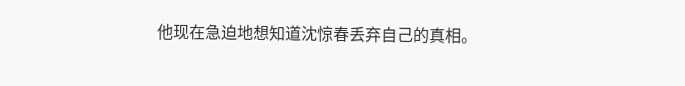他现在急迫地想知道沈惊春丢弃自己的真相。